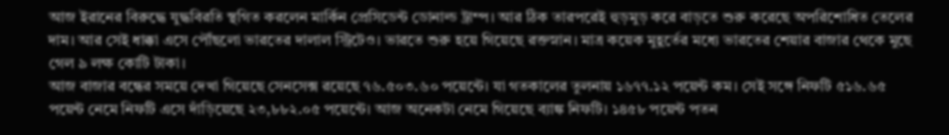আজ ইরানের বিরুদ্ধে যুদ্ধবিরতি স্থগিত করলেন মার্কিন প্রেসিডেন্ট ডোনাল্ড ট্রাম্প। আর ঠিক তারপরেই হুড়মুড় করে বাড়তে শুরু করেছে অপরিশোধিত তেলের দাম। আর সেই ধাক্কা এসে পৌঁছলো ভারতের দালাল স্ট্রিটেও। ভারতে শুরু হয়ে গিয়েছে রক্তস্নান। মাত্র কয়েক মুহূর্তের মধ্যে ভারতের শেয়ার বাজার থেকে মুছে গেল ৯ লক্ষ কোটি টাকা।
আজ বাজার বন্ধের সময়ে দেখা গিয়েছে সেনসেক্স রয়েছে ৭৬.৫০৩.৬০ পয়েন্টে। যা গতকালের তুলনায় ১৬৭৭.১২ পয়েন্ট কম। সেই সঙ্গে নিফটি ৫১৬.৬৫ পয়েন্ট নেমে নিফটি এসে দাঁড়িয়েছে ২৩,৮৮২.০৫ পয়েন্টে। আজ অনেকটা নেমে গিয়েছে ব্যাঙ্ক নিফটি। ১৪৫৮ পয়েন্ট পতন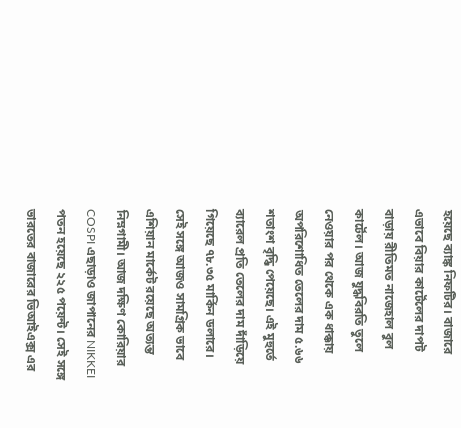হয়েছে ব্যাঙ্ক নিফটির। বাজারে এভাবে বিয়ার কার্টেলের দাপট বাড়ায় রীতিমত নাজেহাল বুল কার্টেল। আজ যুদ্ধবিরতি তুলে নেওয়ার পর থেকে এক ধাক্কায় অপরিশোধিত তেলের দাম ৫.৬৬ শতাংশ বৃদ্ধি পেয়েছে। এই মুহুর্তে ব্যারেল প্রতি তেলের দাম দাঁড়িয়ে গিয়েছে ৭৮.৩৫ মার্কিন ডলারে।
সেই সঙ্গে আজও সামগ্রিক ভাবে এশিয়ান মার্কেট রয়েছে অত্যন্ত নিম্নগামী। আজ দক্ষিণ কোরিয়ার COSPI এছাড়াও জাপানের NIKKEI পতন হয়েছে ২২৫ পয়েন্ট। সেই সঙ্গে ভারতের বাজারের ভিআইএক্স এর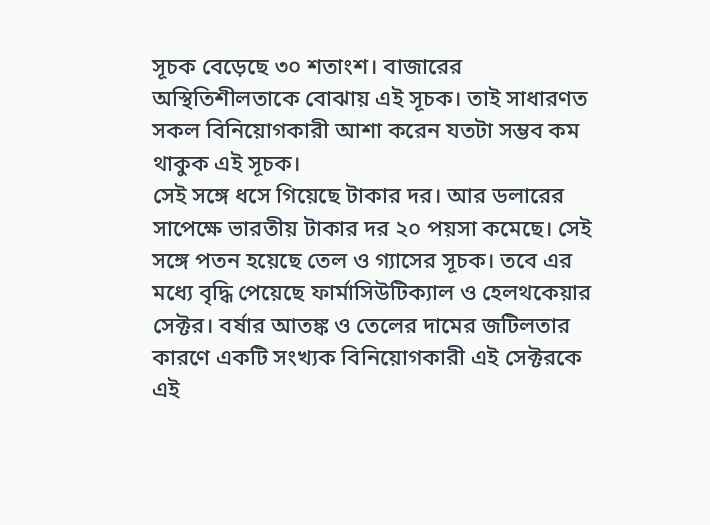সূচক বেড়েছে ৩০ শতাংশ। বাজারের অস্থিতিশীলতাকে বোঝায় এই সূচক। তাই সাধারণত সকল বিনিয়োগকারী আশা করেন যতটা সম্ভব কম থাকুক এই সূচক।
সেই সঙ্গে ধসে গিয়েছে টাকার দর। আর ডলারের সাপেক্ষে ভারতীয় টাকার দর ২০ পয়সা কমেছে। সেই সঙ্গে পতন হয়েছে তেল ও গ্যাসের সূচক। তবে এর মধ্যে বৃদ্ধি পেয়েছে ফার্মাসিউটিক্যাল ও হেলথকেয়ার সেক্টর। বর্ষার আতঙ্ক ও তেলের দামের জটিলতার কারণে একটি সংখ্যক বিনিয়োগকারী এই সেক্টরকে এই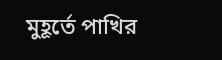মুহূর্তে পাখির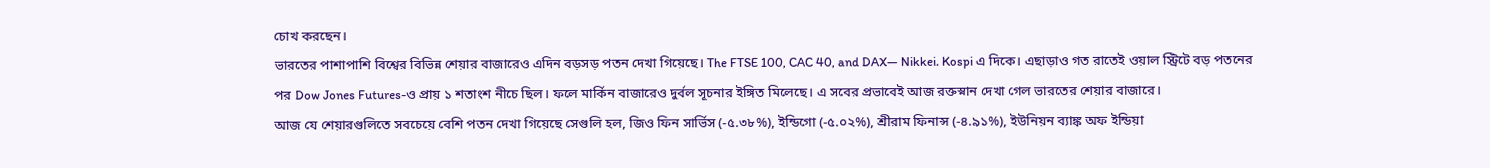চোখ করছেন।
ভারতের পাশাপাশি বিশ্বের বিভিন্ন শেয়ার বাজারেও এদিন বড়সড় পতন দেখা গিয়েছে। The FTSE 100, CAC 40, and DAX— Nikkei. Kospi এ দিকে। এছাড়াও গত রাতেই ওয়াল স্ট্রিটে বড় পতনের পর Dow Jones Futures-ও প্রায় ১ শতাংশ নীচে ছিল। ফলে মার্কিন বাজারেও দুর্বল সূচনার ইঙ্গিত মিলেছে। এ সবের প্রভাবেই আজ রক্তস্নান দেখা গেল ভারতের শেয়ার বাজারে।
আজ যে শেয়ারগুলিতে সবচেয়ে বেশি পতন দেখা গিয়েছে সেগুলি হল, জিও ফিন সার্ভিস (-৫.৩৮%), ইন্ডিগো (-৫.০২%), শ্রীরাম ফিনান্স (-৪.৯১%), ইউনিয়ন ব্যাঙ্ক অফ ইন্ডিয়া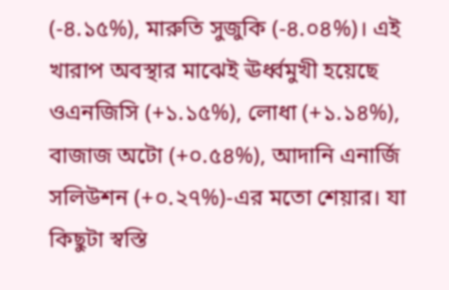(-৪.১৫%), মারুতি সুজুকি (-৪.০৪%)। এই খারাপ অবস্থার মাঝেই ঊর্ধ্বমুখী হয়েছে ওএনজিসি (+১.১৫%), লোধা (+১.১৪%), বাজাজ অটো (+০.৫৪%), আদানি এনার্জি সলিউশন (+০.২৭%)-এর মতো শেয়ার। যা কিছুটা স্বস্তি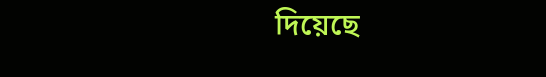দিয়েছে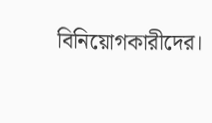বিনিয়োগকারীদের।